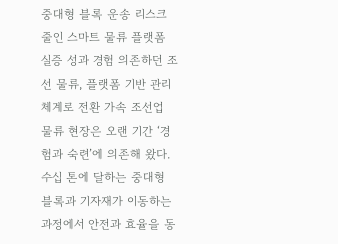중대형 블록 운송 리스크 줄인 스마트 물류 플랫폼 실증 성과 경험 의존하던 조선 물류, 플랫폼 기반 관리 체계로 전환 가속 조선업 물류 현장은 오랜 기간 ‘경험과 숙련’에 의존해 왔다. 수십 톤에 달하는 중대형 블록과 기자재가 이동하는 과정에서 안전과 효율을 동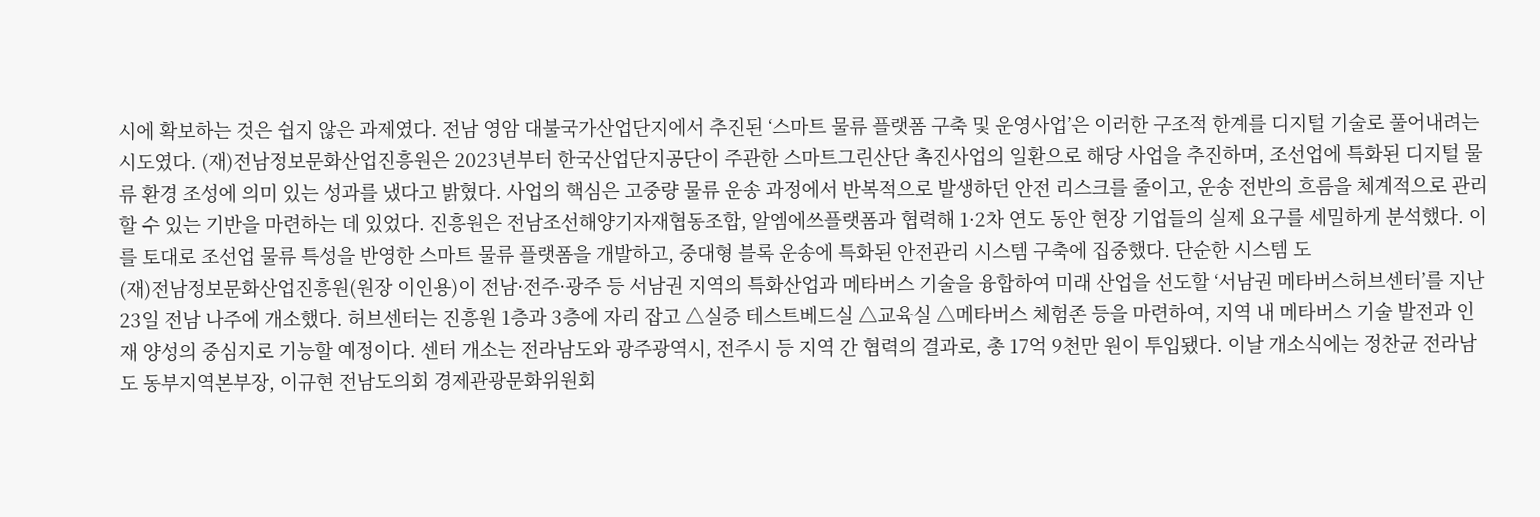시에 확보하는 것은 쉽지 않은 과제였다. 전남 영암 대불국가산업단지에서 추진된 ‘스마트 물류 플랫폼 구축 및 운영사업’은 이러한 구조적 한계를 디지털 기술로 풀어내려는 시도였다. (재)전남정보문화산업진흥원은 2023년부터 한국산업단지공단이 주관한 스마트그린산단 촉진사업의 일환으로 해당 사업을 추진하며, 조선업에 특화된 디지털 물류 환경 조성에 의미 있는 성과를 냈다고 밝혔다. 사업의 핵심은 고중량 물류 운송 과정에서 반복적으로 발생하던 안전 리스크를 줄이고, 운송 전반의 흐름을 체계적으로 관리할 수 있는 기반을 마련하는 데 있었다. 진흥원은 전남조선해양기자재협동조합, 알엠에쓰플랫폼과 협력해 1·2차 연도 동안 현장 기업들의 실제 요구를 세밀하게 분석했다. 이를 토대로 조선업 물류 특성을 반영한 스마트 물류 플랫폼을 개발하고, 중대형 블록 운송에 특화된 안전관리 시스템 구축에 집중했다. 단순한 시스템 도
(재)전남정보문화산업진흥원(원장 이인용)이 전남·전주·광주 등 서남권 지역의 특화산업과 메타버스 기술을 융합하여 미래 산업을 선도할 ‘서남권 메타버스허브센터’를 지난 23일 전남 나주에 개소했다. 허브센터는 진흥원 1층과 3층에 자리 잡고 △실증 테스트베드실 △교육실 △메타버스 체험존 등을 마련하여, 지역 내 메타버스 기술 발전과 인재 양성의 중심지로 기능할 예정이다. 센터 개소는 전라남도와 광주광역시, 전주시 등 지역 간 협력의 결과로, 총 17억 9천만 원이 투입됐다. 이날 개소식에는 정찬균 전라남도 동부지역본부장, 이규현 전남도의회 경제관광문화위원회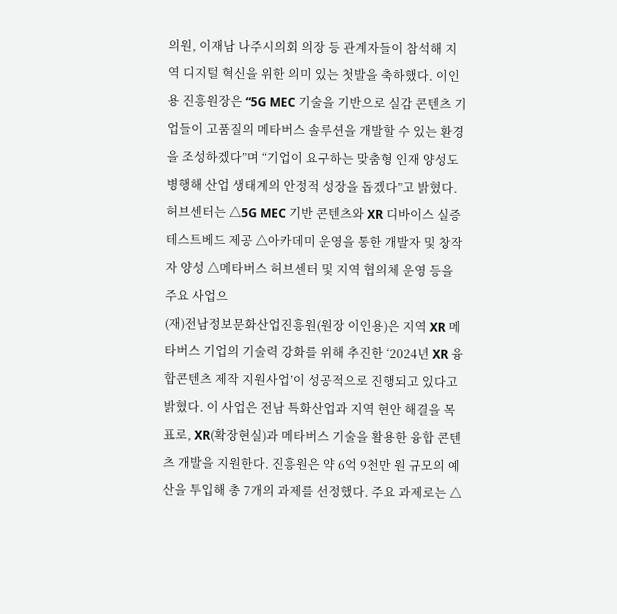의원, 이재남 나주시의회 의장 등 관계자들이 참석해 지역 디지털 혁신을 위한 의미 있는 첫발을 축하했다. 이인용 진흥원장은 “5G MEC 기술을 기반으로 실감 콘텐츠 기업들이 고품질의 메타버스 솔루션을 개발할 수 있는 환경을 조성하겠다”며 “기업이 요구하는 맞춤형 인재 양성도 병행해 산업 생태계의 안정적 성장을 돕겠다”고 밝혔다. 허브센터는 △5G MEC 기반 콘텐츠와 XR 디바이스 실증 테스트베드 제공 △아카데미 운영을 통한 개발자 및 창작자 양성 △메타버스 허브센터 및 지역 협의체 운영 등을 주요 사업으
(재)전남정보문화산업진흥원(원장 이인용)은 지역 XR 메타버스 기업의 기술력 강화를 위해 추진한 ‘2024년 XR 융합콘텐츠 제작 지원사업’이 성공적으로 진행되고 있다고 밝혔다. 이 사업은 전남 특화산업과 지역 현안 해결을 목표로, XR(확장현실)과 메타버스 기술을 활용한 융합 콘텐츠 개발을 지원한다. 진흥원은 약 6억 9천만 원 규모의 예산을 투입해 총 7개의 과제를 선정했다. 주요 과제로는 △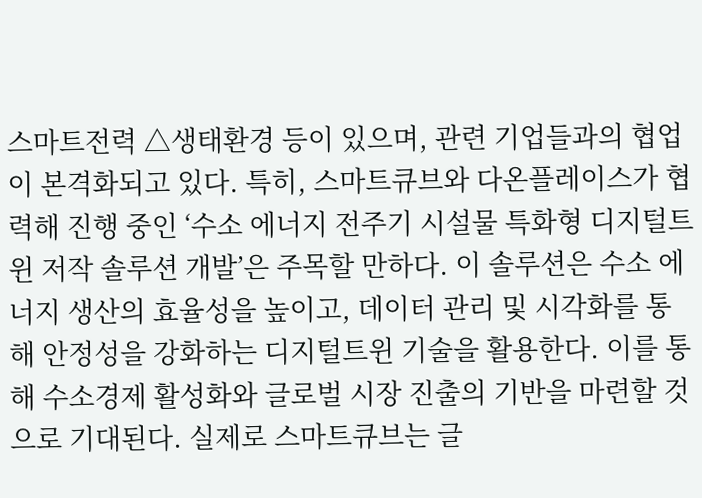스마트전력 △생태환경 등이 있으며, 관련 기업들과의 협업이 본격화되고 있다. 특히, 스마트큐브와 다온플레이스가 협력해 진행 중인 ‘수소 에너지 전주기 시설물 특화형 디지털트윈 저작 솔루션 개발’은 주목할 만하다. 이 솔루션은 수소 에너지 생산의 효율성을 높이고, 데이터 관리 및 시각화를 통해 안정성을 강화하는 디지털트윈 기술을 활용한다. 이를 통해 수소경제 활성화와 글로벌 시장 진출의 기반을 마련할 것으로 기대된다. 실제로 스마트큐브는 글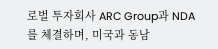로벌 투자회사 ARC Group과 NDA를 체결하며, 미국과 동남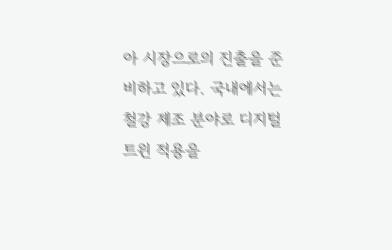아 시장으로의 진출을 준비하고 있다. 국내에서는 철강 제조 분야로 디지털 트윈 적용을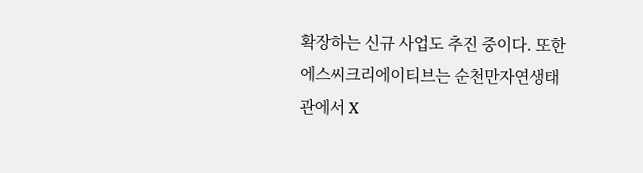확장하는 신규 사업도 추진 중이다. 또한 에스씨크리에이티브는 순천만자연생태관에서 X